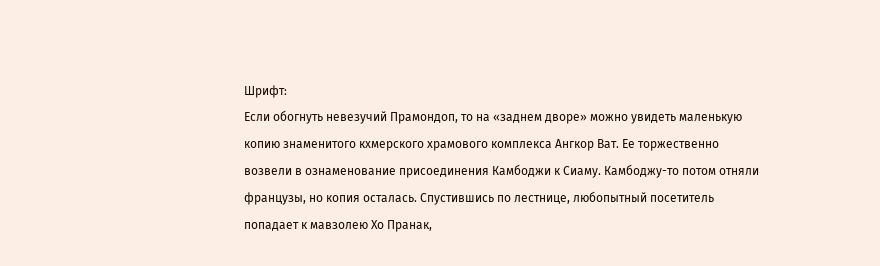Шрифт:
Если обогнуть невезучий Прамондоп, то на «заднем дворе» можно увидеть маленькую копию знаменитого кхмерского храмового комплекса Ангкор Ват. Ее торжественно возвели в ознаменование присоединения Камбоджи к Сиаму. Камбоджу-то потом отняли французы, но копия осталась. Спустившись по лестнице, любопытный посетитель попадает к мавзолею Хо Пранак,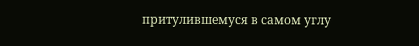притулившемуся в самом углу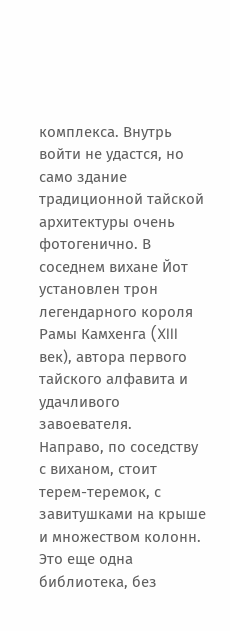комплекса. Внутрь войти не удастся, но само здание традиционной тайской архитектуры очень фотогенично. В соседнем вихане Йот установлен трон легендарного короля Рамы Камхенга (XIII век), автора первого тайского алфавита и удачливого завоевателя.
Направо, по соседству с виханом, стоит терем-теремок, с завитушками на крыше и множеством колонн. Это еще одна библиотека, без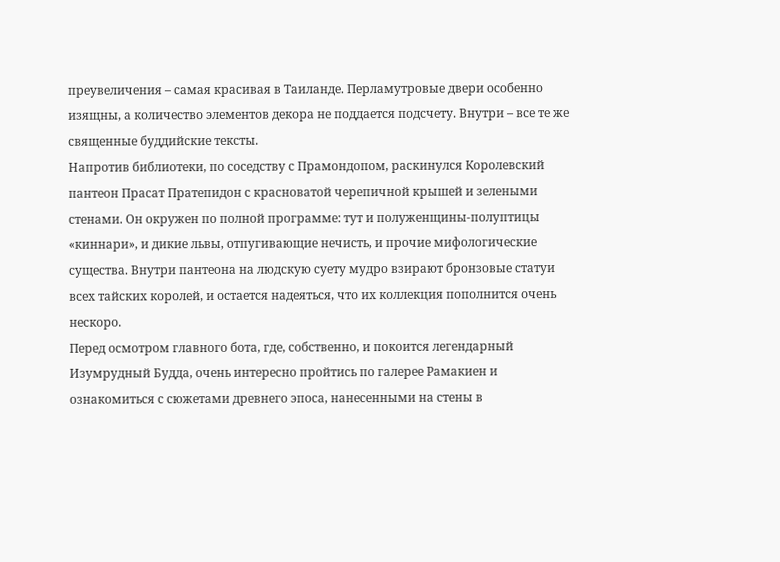преувеличения – самая красивая в Таиланде. Перламутровые двери особенно изящны, а количество элементов декора не поддается подсчету. Внутри – все те же священные буддийские тексты.
Напротив библиотеки, по соседству с Прамондопом, раскинулся Королевский пантеон Прасат Пратепидон с красноватой черепичной крышей и зелеными стенами. Он окружен по полной программе: тут и полуженщины-полуптицы «киннари», и дикие львы, отпугивающие нечисть, и прочие мифологические существа. Внутри пантеона на людскую суету мудро взирают бронзовые статуи всех тайских королей, и остается надеяться, что их коллекция пополнится очень нескоро.
Перед осмотром главного бота, где, собственно, и покоится легендарный Изумрудный Будда, очень интересно пройтись по галерее Рамакиен и ознакомиться с сюжетами древнего эпоса, нанесенными на стены в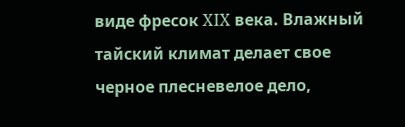виде фресок XIX века. Влажный тайский климат делает свое черное плесневелое дело,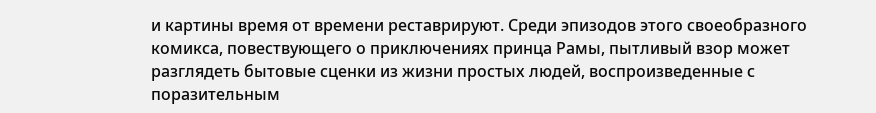и картины время от времени реставрируют. Среди эпизодов этого своеобразного комикса, повествующего о приключениях принца Рамы, пытливый взор может разглядеть бытовые сценки из жизни простых людей, воспроизведенные с поразительным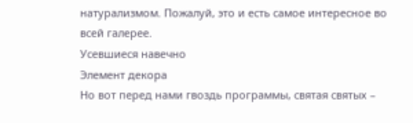натурализмом. Пожалуй, это и есть самое интересное во всей галерее.
Усевшиеся навечно
Элемент декора
Но вот перед нами гвоздь программы, святая святых –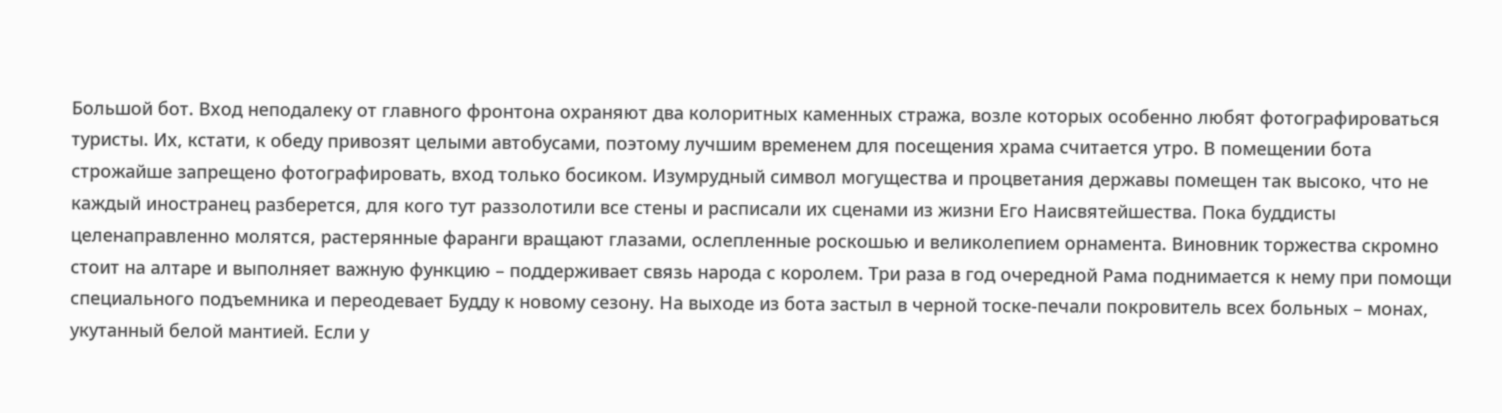Большой бот. Вход неподалеку от главного фронтона охраняют два колоритных каменных стража, возле которых особенно любят фотографироваться туристы. Их, кстати, к обеду привозят целыми автобусами, поэтому лучшим временем для посещения храма считается утро. В помещении бота строжайше запрещено фотографировать, вход только босиком. Изумрудный символ могущества и процветания державы помещен так высоко, что не каждый иностранец разберется, для кого тут раззолотили все стены и расписали их сценами из жизни Его Наисвятейшества. Пока буддисты целенаправленно молятся, растерянные фаранги вращают глазами, ослепленные роскошью и великолепием орнамента. Виновник торжества скромно стоит на алтаре и выполняет важную функцию – поддерживает связь народа с королем. Три раза в год очередной Рама поднимается к нему при помощи специального подъемника и переодевает Будду к новому сезону. На выходе из бота застыл в черной тоске-печали покровитель всех больных – монах, укутанный белой мантией. Если у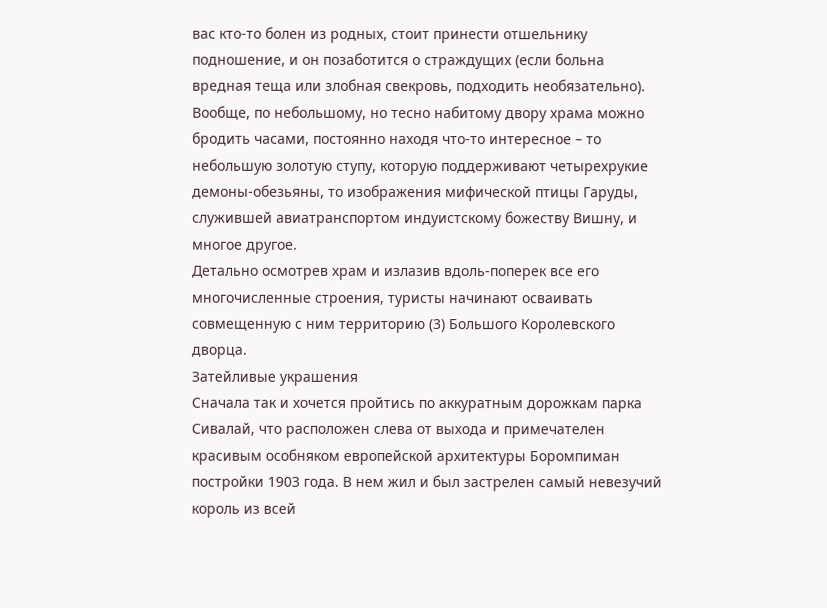вас кто-то болен из родных, стоит принести отшельнику подношение, и он позаботится о страждущих (если больна вредная теща или злобная свекровь, подходить необязательно). Вообще, по небольшому, но тесно набитому двору храма можно бродить часами, постоянно находя что-то интересное – то небольшую золотую ступу, которую поддерживают четырехрукие демоны-обезьяны, то изображения мифической птицы Гаруды, служившей авиатранспортом индуистскому божеству Вишну, и многое другое.
Детально осмотрев храм и излазив вдоль-поперек все его многочисленные строения, туристы начинают осваивать совмещенную с ним территорию (3) Большого Королевского дворца.
Затейливые украшения
Сначала так и хочется пройтись по аккуратным дорожкам парка Сивалай, что расположен слева от выхода и примечателен красивым особняком европейской архитектуры Боромпиман постройки 1903 года. В нем жил и был застрелен самый невезучий король из всей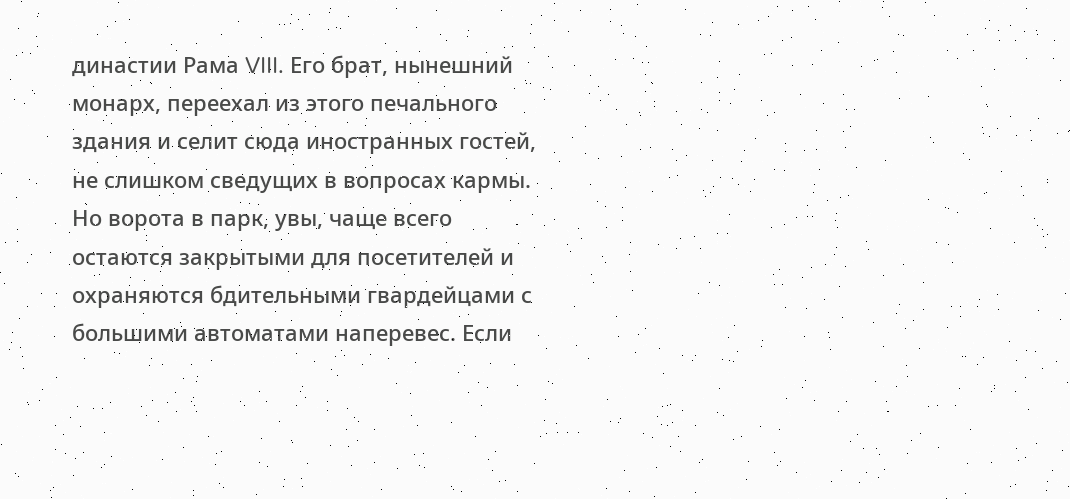династии Рама VIII. Его брат, нынешний монарх, переехал из этого печального здания и селит сюда иностранных гостей, не слишком сведущих в вопросах кармы. Но ворота в парк, увы, чаще всего остаются закрытыми для посетителей и охраняются бдительными гвардейцами с большими автоматами наперевес. Если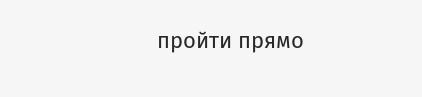пройти прямо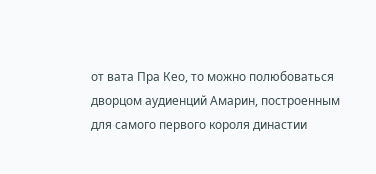от вата Пра Кео, то можно полюбоваться дворцом аудиенций Амарин, построенным для самого первого короля династии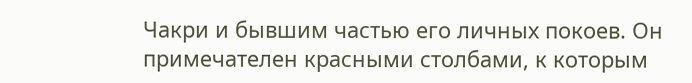Чакри и бывшим частью его личных покоев. Он примечателен красными столбами, к которым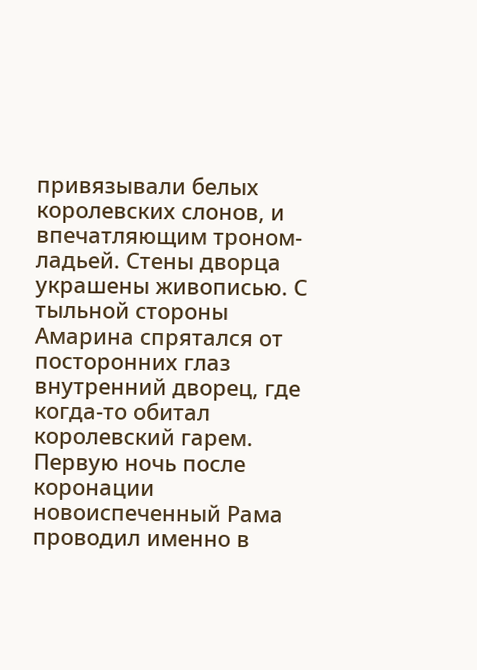привязывали белых королевских слонов, и впечатляющим троном-ладьей. Стены дворца украшены живописью. С тыльной стороны Амарина спрятался от посторонних глаз внутренний дворец, где когда-то обитал королевский гарем. Первую ночь после коронации новоиспеченный Рама проводил именно в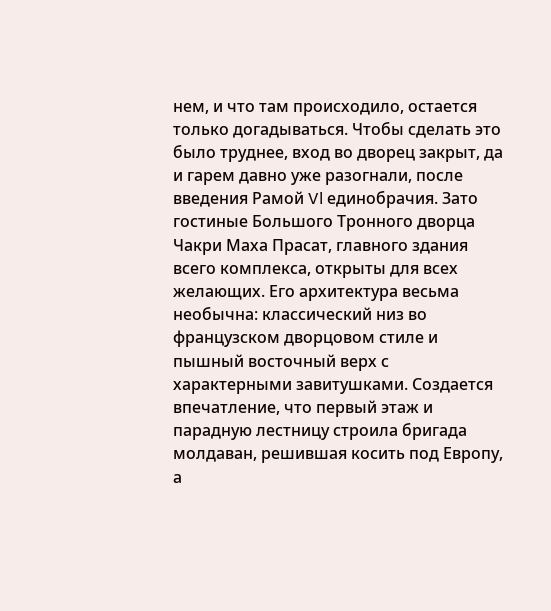нем, и что там происходило, остается только догадываться. Чтобы сделать это было труднее, вход во дворец закрыт, да и гарем давно уже разогнали, после введения Рамой Vl единобрачия. Зато гостиные Большого Тронного дворца Чакри Маха Прасат, главного здания всего комплекса, открыты для всех желающих. Его архитектура весьма необычна: классический низ во французском дворцовом стиле и пышный восточный верх с характерными завитушками. Создается впечатление, что первый этаж и парадную лестницу строила бригада молдаван, решившая косить под Европу, а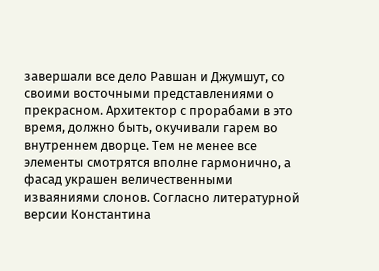завершали все дело Равшан и Джумшут, со своими восточными представлениями о прекрасном. Архитектор с прорабами в это время, должно быть, окучивали гарем во внутреннем дворце. Тем не менее все элементы смотрятся вполне гармонично, а фасад украшен величественными изваяниями слонов. Согласно литературной версии Константина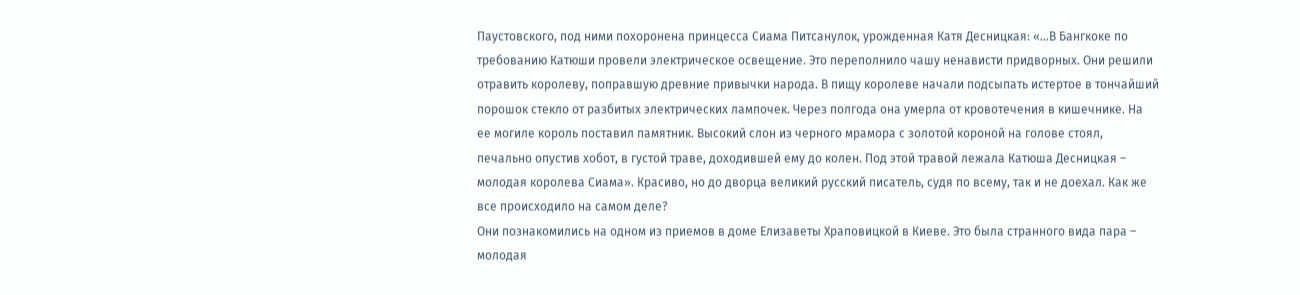Паустовского, под ними похоронена принцесса Сиама Питсанулок, урожденная Катя Десницкая: «…В Бангкоке по требованию Катюши провели электрическое освещение. Это переполнило чашу ненависти придворных. Они решили отравить королеву, поправшую древние привычки народа. В пищу королеве начали подсыпать истертое в тончайший порошок стекло от разбитых электрических лампочек. Через полгода она умерла от кровотечения в кишечнике. На ее могиле король поставил памятник. Высокий слон из черного мрамора с золотой короной на голове стоял, печально опустив хобот, в густой траве, доходившей ему до колен. Под этой травой лежала Катюша Десницкая – молодая королева Сиама». Красиво, но до дворца великий русский писатель, судя по всему, так и не доехал. Как же все происходило на самом деле?
Они познакомились на одном из приемов в доме Елизаветы Храповицкой в Киеве. Это была странного вида пара – молодая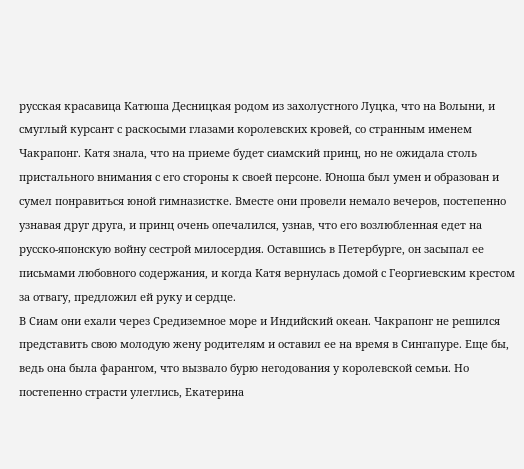русская красавица Катюша Десницкая родом из захолустного Луцка, что на Волыни, и смуглый курсант с раскосыми глазами королевских кровей, со странным именем Чакрапонг. Катя знала, что на приеме будет сиамский принц, но не ожидала столь пристального внимания с его стороны к своей персоне. Юноша был умен и образован и сумел понравиться юной гимназистке. Вместе они провели немало вечеров, постепенно узнавая друг друга, и принц очень опечалился, узнав, что его возлюбленная едет на русско-японскую войну сестрой милосердия. Оставшись в Петербурге, он засыпал ее письмами любовного содержания, и когда Катя вернулась домой с Георгиевским крестом за отвагу, предложил ей руку и сердце.
В Сиам они ехали через Средиземное море и Индийский океан. Чакрапонг не решился представить свою молодую жену родителям и оставил ее на время в Сингапуре. Еще бы, ведь она была фарангом, что вызвало бурю негодования у королевской семьи. Но постепенно страсти улеглись, Екатерина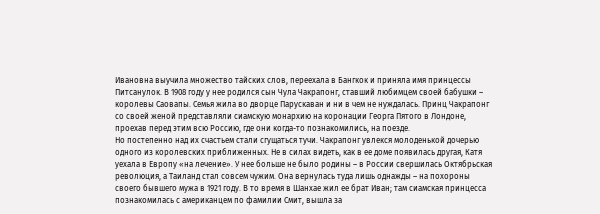Ивановна выучила множество тайских слов, переехала в Бангкок и приняла имя принцессы Питсанулок. В 1908 году у нее родился сын Чула Чакрапонг, ставший любимцем своей бабушки – королевы Саовапы. Семья жила во дворце Парускаван и ни в чем не нуждалась. Принц Чакрапонг со своей женой представляли сиамскую монархию на коронации Георга Пятого в Лондоне, проехав перед этим всю Россию, где они когда-то познакомились, на поезде.
Но постепенно над их счастьем стали сгущаться тучи. Чакрапонг увлекся молоденькой дочерью одного из королевских приближенных. Не в силах видеть, как в ее доме появилась другая, Катя уехала в Европу «на лечение». У нее больше не было родины – в России свершилась Октябрьская революция, а Таиланд стал совсем чужим. Она вернулась туда лишь однажды – на похороны своего бывшего мужа в 1921 году. В то время в Шанхае жил ее брат Иван; там сиамская принцесса познакомилась с американцем по фамилии Смит, вышла за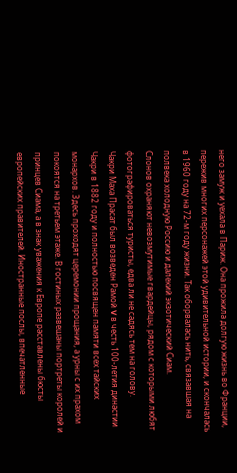него замуж и уехала в Париж. Она прожила долгую жизнь во Франции, пережив многих персонажей этой удивительной истории, и скончалась в 1960 году на 72-м году жизни. Так оборвалась нить, связавшая на полвека холодную Россию и далекий экзотический Сиам.
Слонов охраняют невозмутимые гвардейцы, рядом с которыми любят фотографироваться туристы, едва ли не садясь тем на голову.
Чакри Маха Прасат был возведен Рамой V в честь 100-летия династии Чакри в 1882 году и полностью посвящен памяти всех тайских монархов. Здесь проходят церемонии прощания, а урны с их прахом покоятся на третьем этаже. В гостиных развешаны портреты королей и принцев Сиама, а в знак уважения к Европе расставлены бюсты европейских правителей. Иностранные послы, впечатленные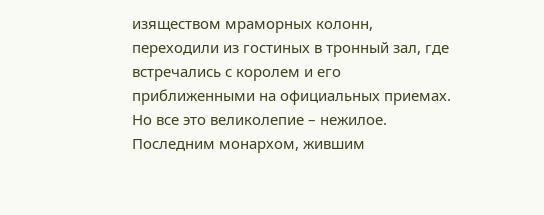изяществом мраморных колонн, переходили из гостиных в тронный зал, где встречались с королем и его приближенными на официальных приемах. Но все это великолепие – нежилое. Последним монархом, жившим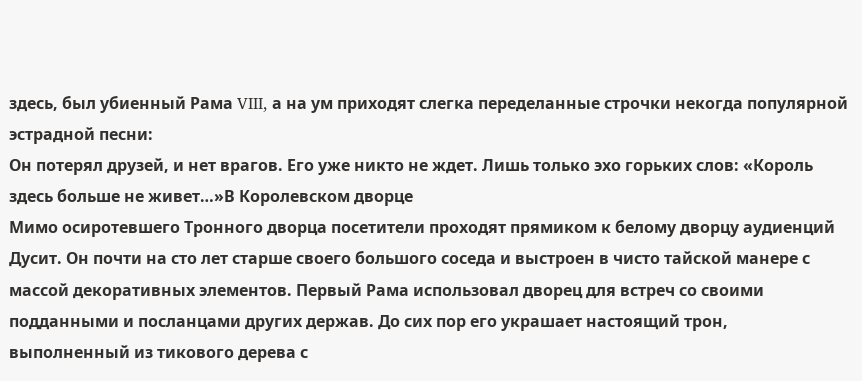здесь, был убиенный Рама VIII, а на ум приходят слегка переделанные строчки некогда популярной эстрадной песни:
Он потерял друзей, и нет врагов. Его уже никто не ждет. Лишь только эхо горьких слов: «Король здесь больше не живет…»В Королевском дворце
Мимо осиротевшего Тронного дворца посетители проходят прямиком к белому дворцу аудиенций Дусит. Он почти на сто лет старше своего большого соседа и выстроен в чисто тайской манере с массой декоративных элементов. Первый Рама использовал дворец для встреч со своими подданными и посланцами других держав. До сих пор его украшает настоящий трон, выполненный из тикового дерева с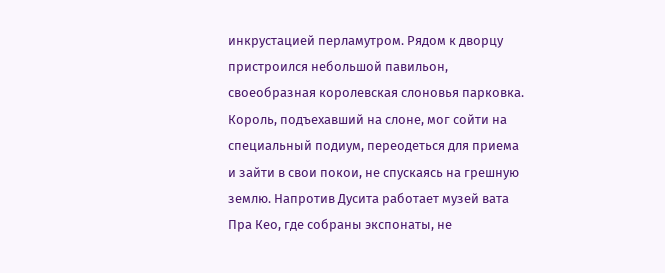инкрустацией перламутром. Рядом к дворцу пристроился небольшой павильон, своеобразная королевская слоновья парковка. Король, подъехавший на слоне, мог сойти на специальный подиум, переодеться для приема и зайти в свои покои, не спускаясь на грешную землю. Напротив Дусита работает музей вата Пра Кео, где собраны экспонаты, не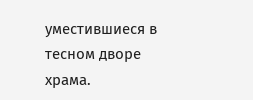уместившиеся в тесном дворе храма.